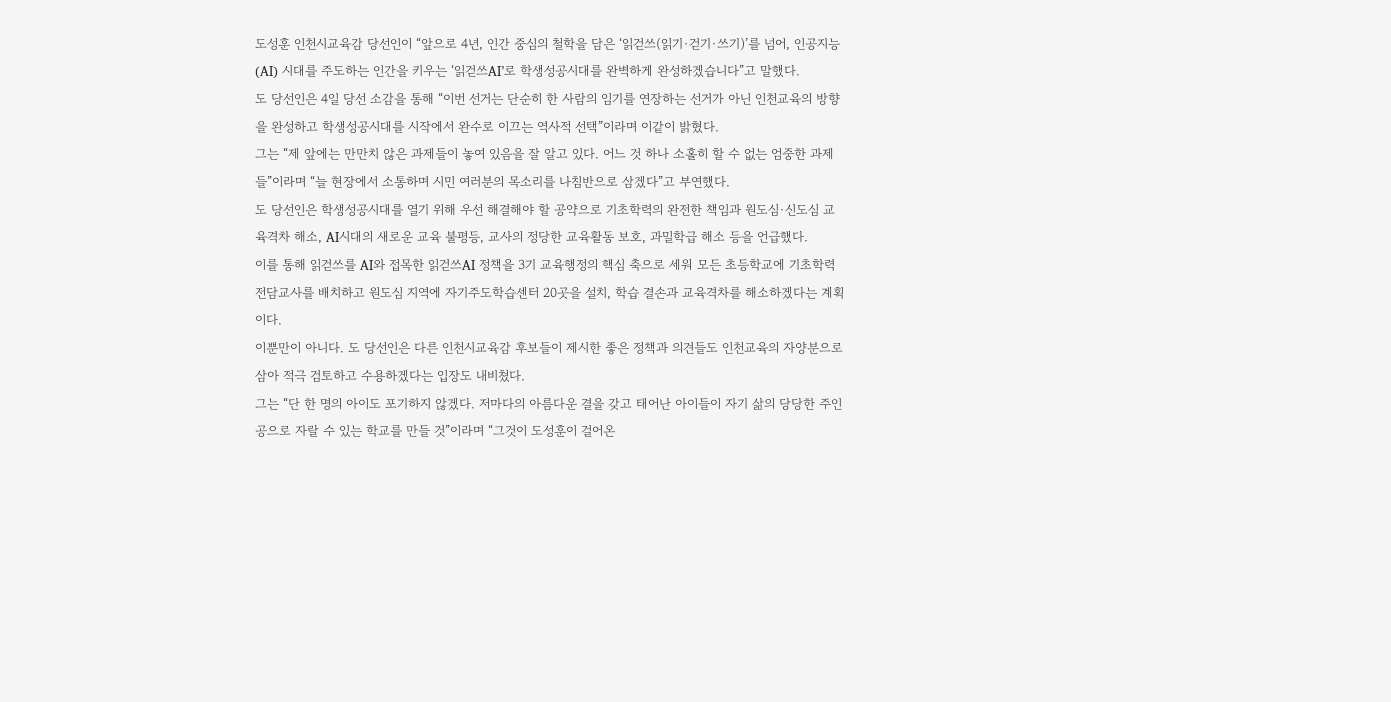도성훈 인천시교육감 당선인이 “앞으로 4년, 인간 중심의 철학을 담은 ‘읽걷쓰(읽기·걷기·쓰기)’를 넘어, 인공지능(AI) 시대를 주도하는 인간을 키우는 ‘읽걷쓰AI’로 학생성공시대를 완벽하게 완성하겠습니다”고 말했다.
도 당선인은 4일 당선 소감을 통해 “이번 선거는 단순히 한 사람의 임기를 연장하는 선거가 아닌 인천교육의 방향을 완성하고 학생성공시대를 시작에서 완수로 이끄는 역사적 선택”이라며 이같이 밝혔다.
그는 “제 앞에는 만만치 않은 과제들이 놓여 있음을 잘 알고 있다. 어느 것 하나 소홀히 할 수 없는 엄중한 과제들”이라며 “늘 현장에서 소통하며 시민 여러분의 목소리를 나침반으로 삼겠다”고 부연했다.
도 당선인은 학생성공시대를 열기 위해 우선 해결해야 할 공약으로 기초학력의 완전한 책임과 원도심·신도심 교육격차 해소, AI시대의 새로운 교육 불평등, 교사의 정당한 교육활동 보호, 과밀학급 해소 등을 언급했다.
이를 통해 읽걷쓰를 AI와 접목한 읽걷쓰AI 정책을 3기 교육행정의 핵심 축으로 세워 모든 초등학교에 기초학력 전담교사를 배치하고 원도심 지역에 자기주도학습센터 20곳을 설치, 학습 결손과 교육격차를 해소하겠다는 계획이다.
이뿐만이 아니다. 도 당선인은 다른 인천시교육감 후보들이 제시한 좋은 정책과 의견들도 인천교육의 자양분으로 삼아 적극 검토하고 수용하겠다는 입장도 내비쳤다.
그는 “단 한 명의 아이도 포기하지 않겠다. 저마다의 아름다운 결을 갖고 태어난 아이들이 자기 삶의 당당한 주인공으로 자랄 수 있는 학교를 만들 것”이라며 “그것이 도성훈이 걸어온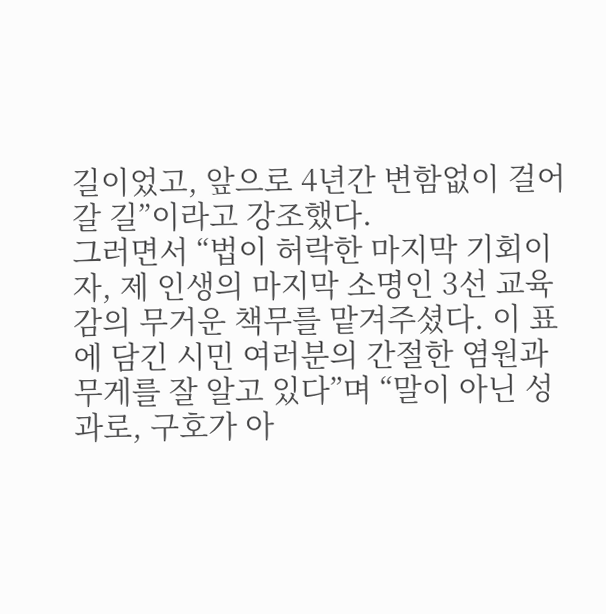길이었고, 앞으로 4년간 변함없이 걸어갈 길”이라고 강조했다.
그러면서 “법이 허락한 마지막 기회이자, 제 인생의 마지막 소명인 3선 교육감의 무거운 책무를 맡겨주셨다. 이 표에 담긴 시민 여러분의 간절한 염원과 무게를 잘 알고 있다”며 “말이 아닌 성과로, 구호가 아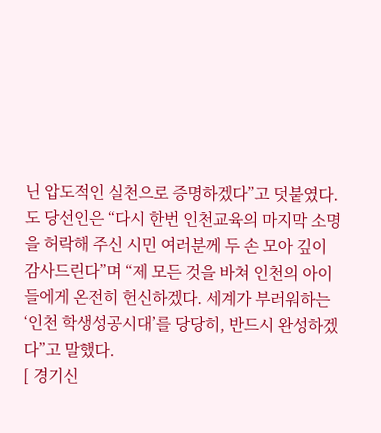닌 압도적인 실천으로 증명하겠다”고 덧붙였다.
도 당선인은 “다시 한번 인천교육의 마지막 소명을 허락해 주신 시민 여러분께 두 손 모아 깊이 감사드린다”며 “제 모든 것을 바쳐 인천의 아이들에게 온전히 헌신하겠다. 세계가 부러워하는 ‘인천 학생성공시대’를 당당히, 반드시 완성하겠다”고 말했다.
[ 경기신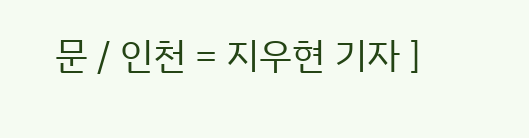문 / 인천 = 지우현 기자 ]